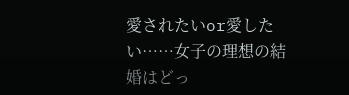愛されたいor愛したい……女子の理想の結婚はどっ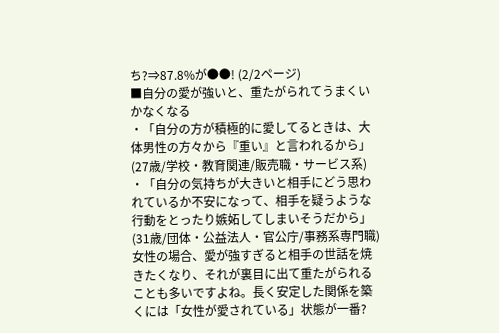ち?⇒87.8%が●●! (2/2ページ)
■自分の愛が強いと、重たがられてうまくいかなくなる
・「自分の方が積極的に愛してるときは、大体男性の方々から『重い』と言われるから」(27歳/学校・教育関連/販売職・サービス系)
・「自分の気持ちが大きいと相手にどう思われているか不安になって、相手を疑うような行動をとったり嫉妬してしまいそうだから」(31歳/団体・公益法人・官公庁/事務系専門職)
女性の場合、愛が強すぎると相手の世話を焼きたくなり、それが裏目に出て重たがられることも多いですよね。長く安定した関係を築くには「女性が愛されている」状態が一番?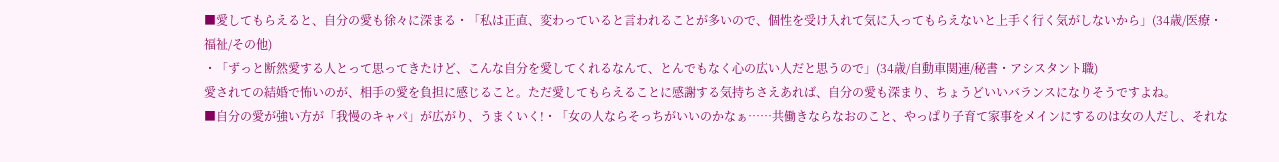■愛してもらえると、自分の愛も徐々に深まる・「私は正直、変わっていると言われることが多いので、個性を受け入れて気に入ってもらえないと上手く行く気がしないから」(34歳/医療・福祉/その他)
・「ずっと断然愛する人とって思ってきたけど、こんな自分を愛してくれるなんて、とんでもなく心の広い人だと思うので」(34歳/自動車関連/秘書・アシスタント職)
愛されての結婚で怖いのが、相手の愛を負担に感じること。ただ愛してもらえることに感謝する気持ちさえあれば、自分の愛も深まり、ちょうどいいバランスになりそうですよね。
■自分の愛が強い方が「我慢のキャパ」が広がり、うまくいく!・「女の人ならそっちがいいのかなぁ……共働きならなおのこと、やっぱり子育て家事をメインにするのは女の人だし、それな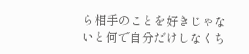ら相手のことを好きじゃないと何で自分だけしなくち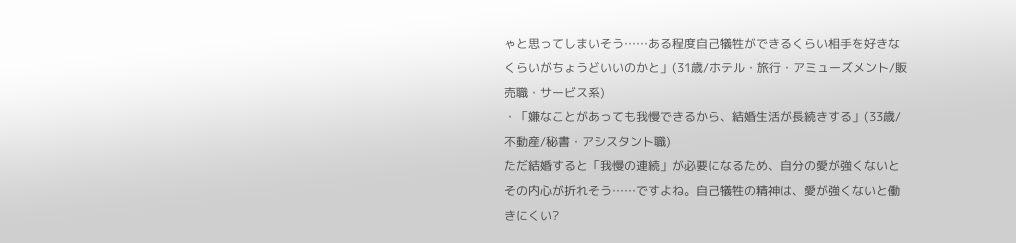ゃと思ってしまいそう……ある程度自己犠牲ができるくらい相手を好きなくらいがちょうどいいのかと」(31歳/ホテル・旅行・アミューズメント/販売職・サービス系)
・「嫌なことがあっても我慢できるから、結婚生活が長続きする」(33歳/不動産/秘書・アシスタント職)
ただ結婚すると「我慢の連続」が必要になるため、自分の愛が強くないとその内心が折れそう……ですよね。自己犠牲の精神は、愛が強くないと働きにくい?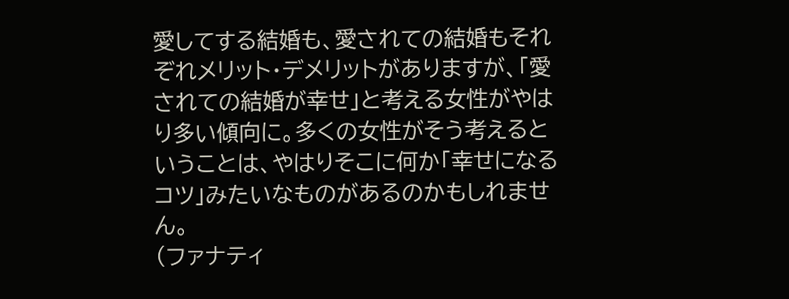愛してする結婚も、愛されての結婚もそれぞれメリット・デメリットがありますが、「愛されての結婚が幸せ」と考える女性がやはり多い傾向に。多くの女性がそう考えるということは、やはりそこに何か「幸せになるコツ」みたいなものがあるのかもしれません。
(ファナティ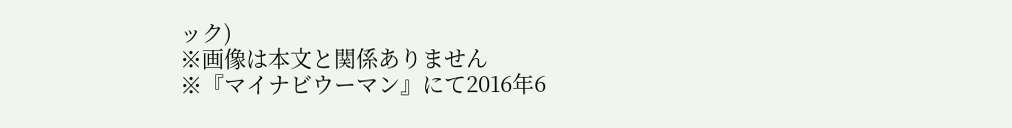ック)
※画像は本文と関係ありません
※『マイナビウーマン』にて2016年6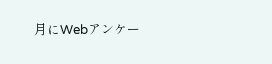月にWebアンケー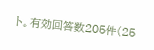ト。有効回答数205件(25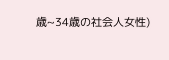歳~34歳の社会人女性)